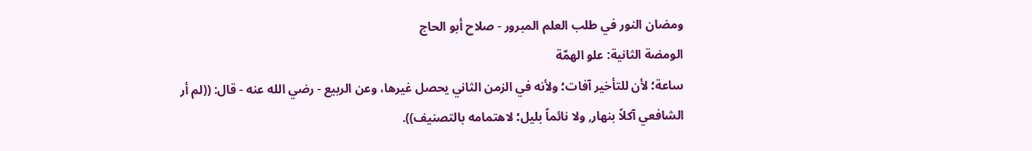ومضان النور في طلب العلم المبرور - صلاح أبو الحاج
الومضة الثانية: علو الهمّة
ساعة؛ لأن للتأخير آفات؛ ولأنه في الزمن الثاني يحصل غيرها، وعن الربيع - رضي الله عنه - قال: ((لم أر الشافعي آكلاً بنهار, ولا نائماً بليل؛ لاهتمامه بالتصنيف)).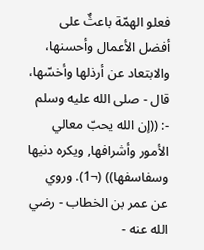فعلو الهمّة باعثٌ على أفضل الأعمال وأحسنها، والابتعاد عن أرذلها وأخسّها، قال - صلى الله عليه وسلم -: ((إن الله يحبّ معالي الأمور وأشرافها, ويكره دنيها وسفاسفها)) (¬1). وروي عن عمر بن الخطاب - رضي الله عنه -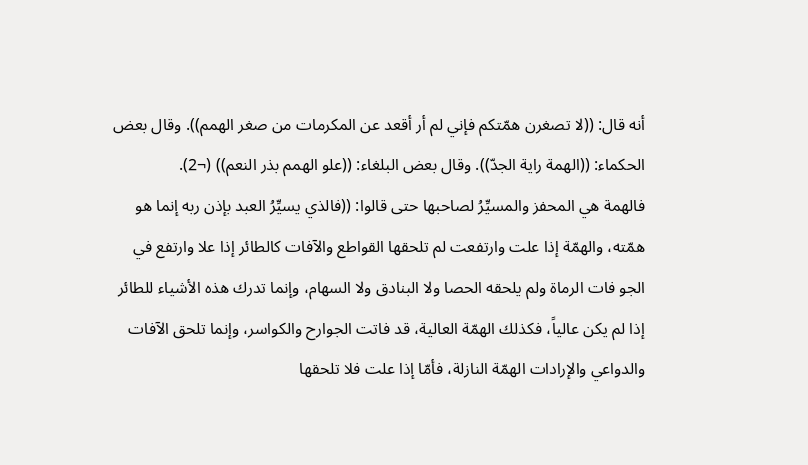أنه قال: ((لا تصغرن همّتكم فإني لم أر أقعد عن المكرمات من صغر الهمم)). وقال بعض الحكماء: ((الهمة راية الجدّ)). وقال بعض البلغاء: ((علو الهمم بذر النعم)) (¬2).
فالهمة هي المحفز والمسيِّرُ لصاحبها حتى قالوا: ((فالذي يسيِّرُ العبد بإذن ربه إنما هو همّته، والهمّة إذا علت وارتفعت لم تلحقها القواطع والآفات كالطائر إذا علا وارتفع في الجو فات الرماة ولم يلحقه الحصا ولا البنادق ولا السهام، وإنما تدرك هذه الأشياء للطائر إذا لم يكن عالياً، فكذلك الهمّة العالية، قد فاتت الجوارح والكواسر، وإنما تلحق الآفات والدواعي والإرادات الهمّة النازلة، فأمّا إذا علت فلا تلحقها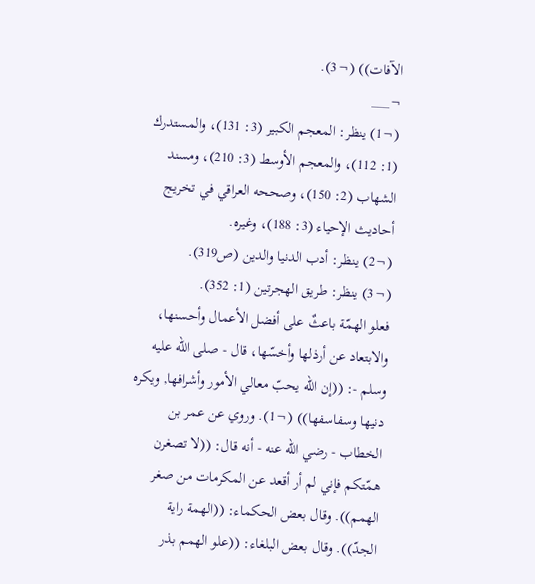الآفات)) (¬3).
¬___
(¬1) ينظر: المعجم الكبير (3: 131)، والمستدرك (1: 112)، والمعجم الأوسط (3: 210)، ومسند الشهاب (2: 150)، وصححه العراقي في تخريج أحاديث الإحياء (3: 188)، وغيره.
(¬2) ينظر: أدب الدنيا والدين (ص319).
(¬3) ينظر: طريق الهجرتين (1: 352).
فعلو الهمّة باعثٌ على أفضل الأعمال وأحسنها، والابتعاد عن أرذلها وأخسّها، قال - صلى الله عليه وسلم -: ((إن الله يحبّ معالي الأمور وأشرافها, ويكره دنيها وسفاسفها)) (¬1). وروي عن عمر بن الخطاب - رضي الله عنه - أنه قال: ((لا تصغرن همّتكم فإني لم أر أقعد عن المكرمات من صغر الهمم)). وقال بعض الحكماء: ((الهمة راية الجدّ)). وقال بعض البلغاء: ((علو الهمم بذر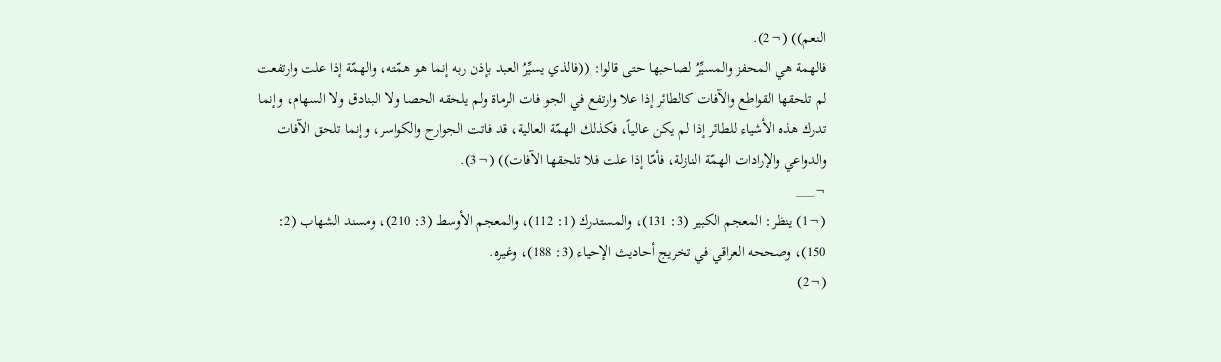النعم)) (¬2).
فالهمة هي المحفز والمسيِّرُ لصاحبها حتى قالوا: ((فالذي يسيِّرُ العبد بإذن ربه إنما هو همّته، والهمّة إذا علت وارتفعت لم تلحقها القواطع والآفات كالطائر إذا علا وارتفع في الجو فات الرماة ولم يلحقه الحصا ولا البنادق ولا السهام، وإنما تدرك هذه الأشياء للطائر إذا لم يكن عالياً، فكذلك الهمّة العالية، قد فاتت الجوارح والكواسر، وإنما تلحق الآفات والدواعي والإرادات الهمّة النازلة، فأمّا إذا علت فلا تلحقها الآفات)) (¬3).
¬___
(¬1) ينظر: المعجم الكبير (3: 131)، والمستدرك (1: 112)، والمعجم الأوسط (3: 210)، ومسند الشهاب (2: 150)، وصححه العراقي في تخريج أحاديث الإحياء (3: 188)، وغيره.
(¬2)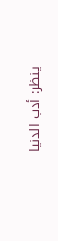ينظر: أدب الدنيا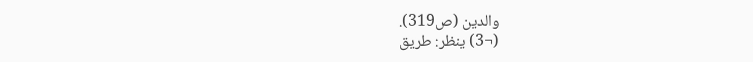والدين (ص319).
(¬3) ينظر: طريق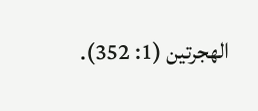الهجرتين (1: 352).